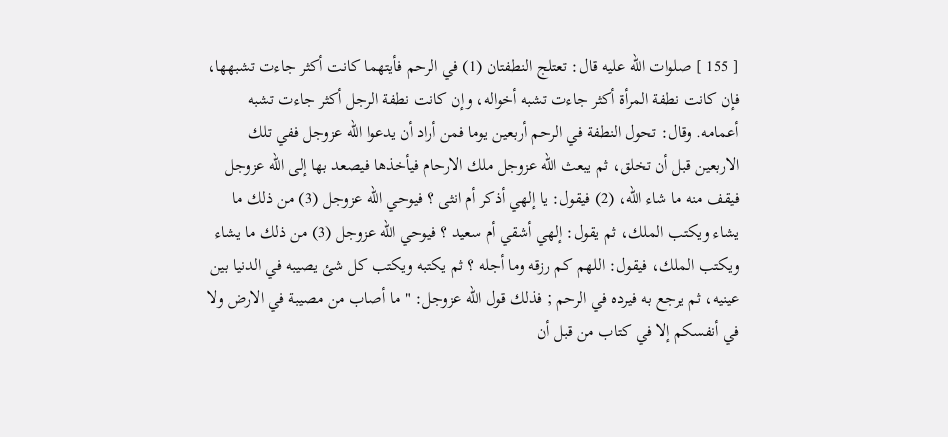[ 155 ] صلوات الله عليه قال: تعتلج النطفتان (1) في الرحم فأيتهما كانت أكثر جاءت تشبهها، فإن كانت نطفة المرأة أكثر جاءت تشبه أخواله، وإن كانت نطفة الرجل أكثر جاءت تشبه أعمامه. وقال: تحول النطفة في الرحم أربعين يوما فمن أراد أن يدعوا الله عزوجل ففي تلك الاربعين قبل أن تخلق، ثم يبعث الله عزوجل ملك الارحام فيأخذها فيصعد بها إلى الله عزوجل فيقف منه ما شاء الله، (2) فيقول: يا إلهي أذكر أم انثى ؟ فيوحي الله عزوجل (3) من ذلك ما يشاء ويكتب الملك، ثم يقول: إلهي أشقي أم سعيد ؟ فيوحي الله عزوجل (3) من ذلك ما يشاء ويكتب الملك، فيقول: اللهم كم رزقه وما أجله ؟ ثم يكتبه ويكتب كل شئ يصيبه في الدنيا بين عينيه، ثم يرجع به فيرده في الرحم ; فذلك قول الله عزوجل: " ما أصاب من مصيبة في الارض ولا في أنفسكم إلا في كتاب من قبل أن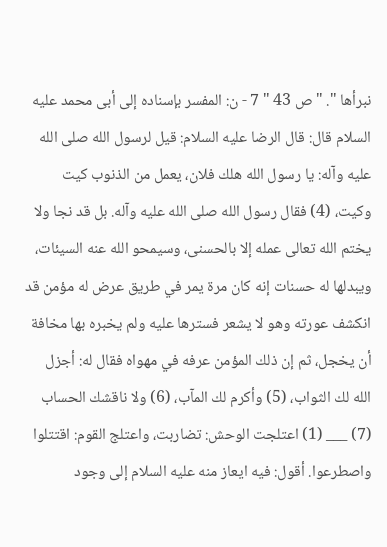نبرأها ". " ص 43 " 7 - ن: المفسر بإسناده إلى أبى محمد عليه السلام قال: قال الرضا عليه السلام: قيل لرسول الله صلى الله عليه وآله: يا رسول الله هلك فلان، يعمل من الذنوب كيت وكيت، (4) فقال رسول الله صلى الله عليه وآله. بل قد نجا ولا يختم الله تعالى عمله إلا بالحسنى، وسيمحو الله عنه السيئات، ويبدلها له حسنات إنه كان مرة يمر في طريق عرض له مؤمن قد انكشف عورته وهو لا يشعر فسترها عليه ولم يخبره بها مخافة أن يخجل، ثم إن ذلك المؤمن عرفه في مهواه فقال له: أجزل الله لك الثواب، (5) وأكرم لك المآب، (6) ولا ناقشك الحساب (7) ___ (1) اعتلجت الوحش: تضاربت، واعتلج القوم: اقتتلوا واصطرعوا. أقول: فيه ايعاز منه عليه السلام إلى وجود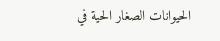الحيوانات الصغار الحية في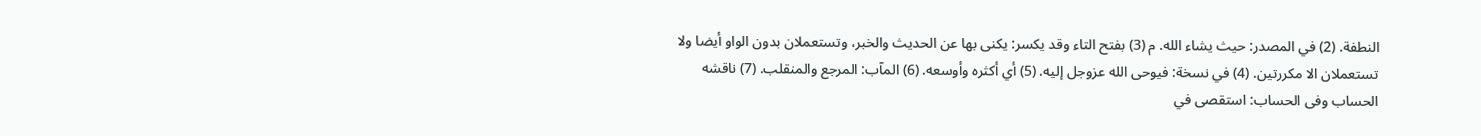النطفة. (2) في المصدر: حيث يشاء الله. م (3) بفتح التاء وقد يكسر: يكنى بها عن الحديث والخبر، وتستعملان بدون الواو أيضا ولا تستعملان الا مكررتين. (4) في نسخة: فيوحى الله عزوجل إليه. (5) أي أكثره وأوسعه. (6) المآب: المرجع والمنقلب. (7) ناقشه الحساب وفى الحساب: استقصى في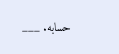حسابه. ___